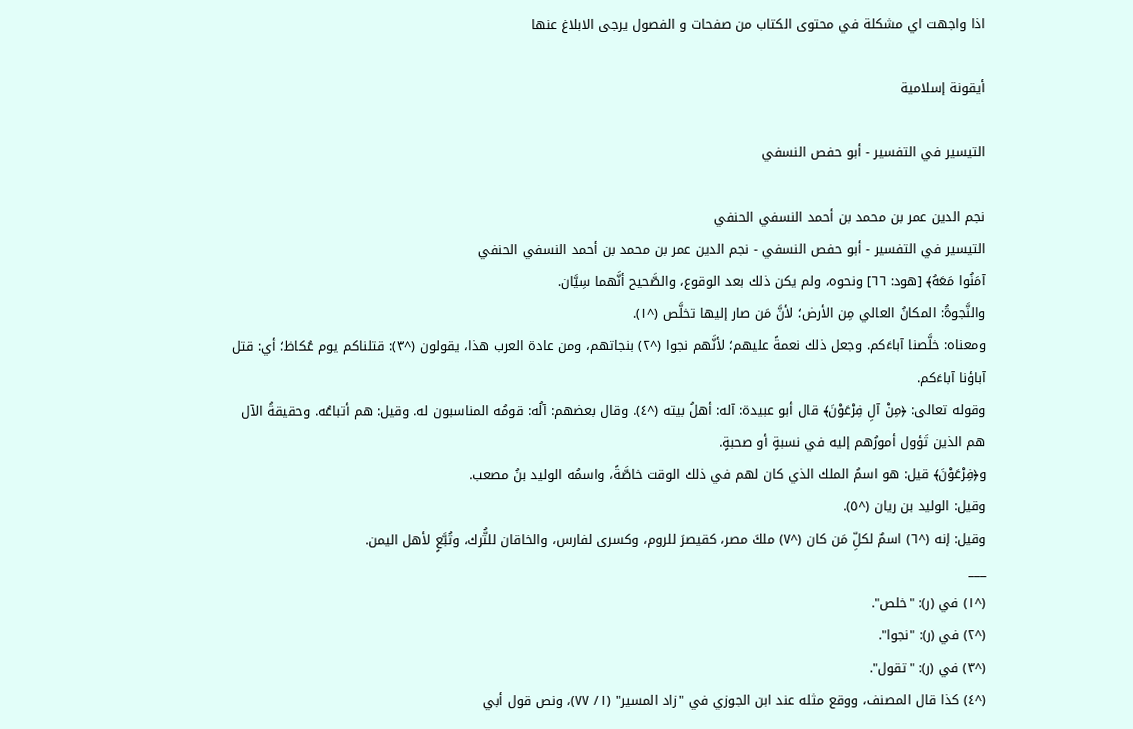اذا واجهت اي مشكلة في محتوى الكتاب من صفحات و الفصول يرجى الابلاغ عنها

أيقونة إسلامية

التيسير في التفسير - أبو حفص النسفي

نجم الدين عمر بن محمد بن أحمد النسفي الحنفي
التيسير في التفسير - أبو حفص النسفي - نجم الدين عمر بن محمد بن أحمد النسفي الحنفي
آمَنُوا مَعَهُ﴾ [هود: ٦٦] ونحوه، ولم يكن ذلك بعد الوقوع، والصَّحيح أنَّهما سِيَّان.
والنَّجوةُ: المكانُ العالي مِن الأرض؛ لأنَّ مَن صار إليها تخلَّص (^١).
ومعناه: خلَّصنا آباءَكم. وجعل ذلك نعمةً عليهم؛ لأنَّهم نجوا (^٢) بنجاتهم، ومن عادة العرب هذا، يقولون (^٣): قتلناكم يوم عُكاظ؛ أي: قتل آباؤنا آباءَكم.
وقوله تعالى: ﴿مِنْ آلِ فِرْعَوْنَ﴾ قال أبو عبيدة: آله: أهلُ بيته (^٤). وقال بعضهم: آلُه: قومُه المناسبون له. وقيل: هم أتباعُه. وحقيقةُ الآل هم الذين تَؤول أمورُهم إليه في نسبةٍ أو صحبةٍ.
و﴿فِرْعَوْنَ﴾ قيل: هو اسمُ الملك الذي كان لهم في ذلك الوقت خاصَّةً، واسمُه الوليد بنُ مصعب.
وقيل: الوليد بن ريان (^٥).
وقيل: إنه (^٦) اسمٌ لكلِّ مَن كان (^٧) ملكَ مصر، كقيصرَ للروم، وكسرى لفارس، والخاقان للتُّرك، وتُبَّعٍ لأهل اليمن.
___
(^١) في (ر): "خلص".
(^٢) في (ر): "نجوا".
(^٣) في (ر): "تقول".
(^٤) كذا قال المصنف، ووقع مثله عند ابن الجوزي في "زاد المسير" (١/ ٧٧)، ونص قول أبي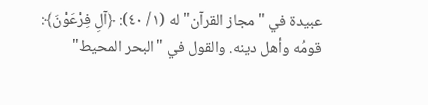عبيدة في "مجاز القرآن" له (١/ ٤٠): ﴿آلِ فِرْعَوْنَ﴾: قومُه وأهل دينه. والقول في "البحر المحيط"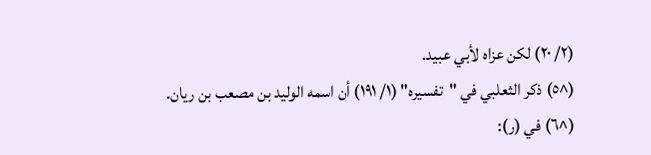(٢/ ٢٠) لكن عزاه لأبي عبيد.
(^٥) ذكر الثعلبي في "تفسيره" (١/ ١٩١) أن اسمه الوليد بن مصعب بن ريان.
(^٦) في (ر):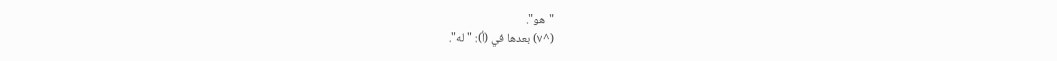"هو".
(^٧) بعدها في (أ): "له".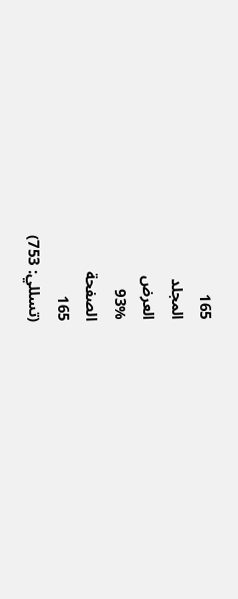165
المجلد
العرض
93%
الصفحة
165
(تسللي: 753)